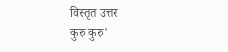विस्तृत उत्तर
कुरु कुरु'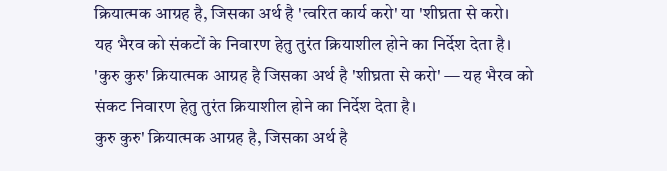क्रियात्मक आग्रह है, जिसका अर्थ है 'त्वरित कार्य करो' या 'शीघ्रता से करो।
यह भैरव को संकटों के निवारण हेतु तुरंत क्रियाशील होने का निर्देश देता है।
'कुरु कुरु' क्रियात्मक आग्रह है जिसका अर्थ है 'शीघ्रता से करो' — यह भैरव को संकट निवारण हेतु तुरंत क्रियाशील होने का निर्देश देता है।
कुरु कुरु' क्रियात्मक आग्रह है, जिसका अर्थ है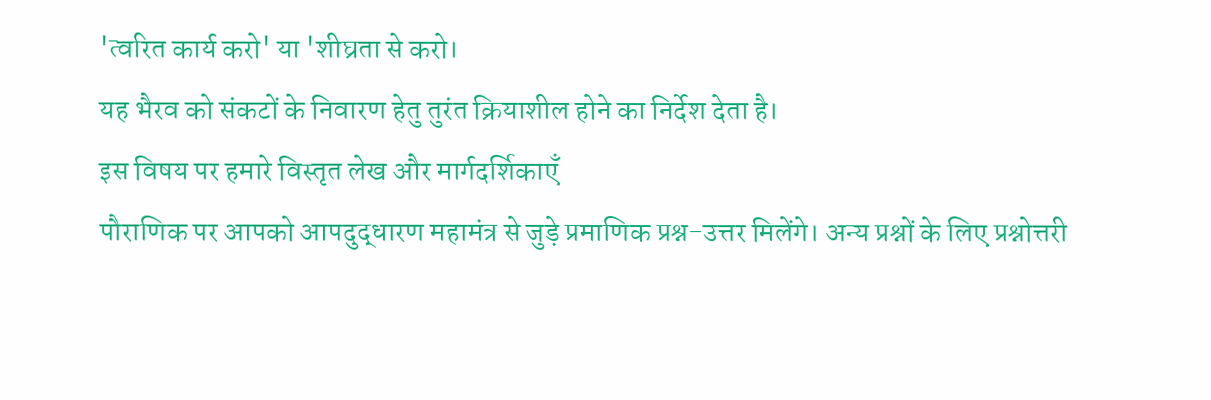'त्वरित कार्य करो' या 'शीघ्रता से करो।
यह भैरव को संकटों के निवारण हेतु तुरंत क्रियाशील होने का निर्देश देता है।
इस विषय पर हमारे विस्तृत लेख और मार्गदर्शिकाएँ
पौराणिक पर आपको आपदुद्धारण महामंत्र से जुड़े प्रमाणिक प्रश्न-उत्तर मिलेंगे। अन्य प्रश्नों के लिए प्रश्नोत्तरी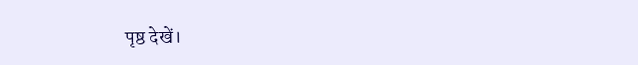पृष्ठ देखें।